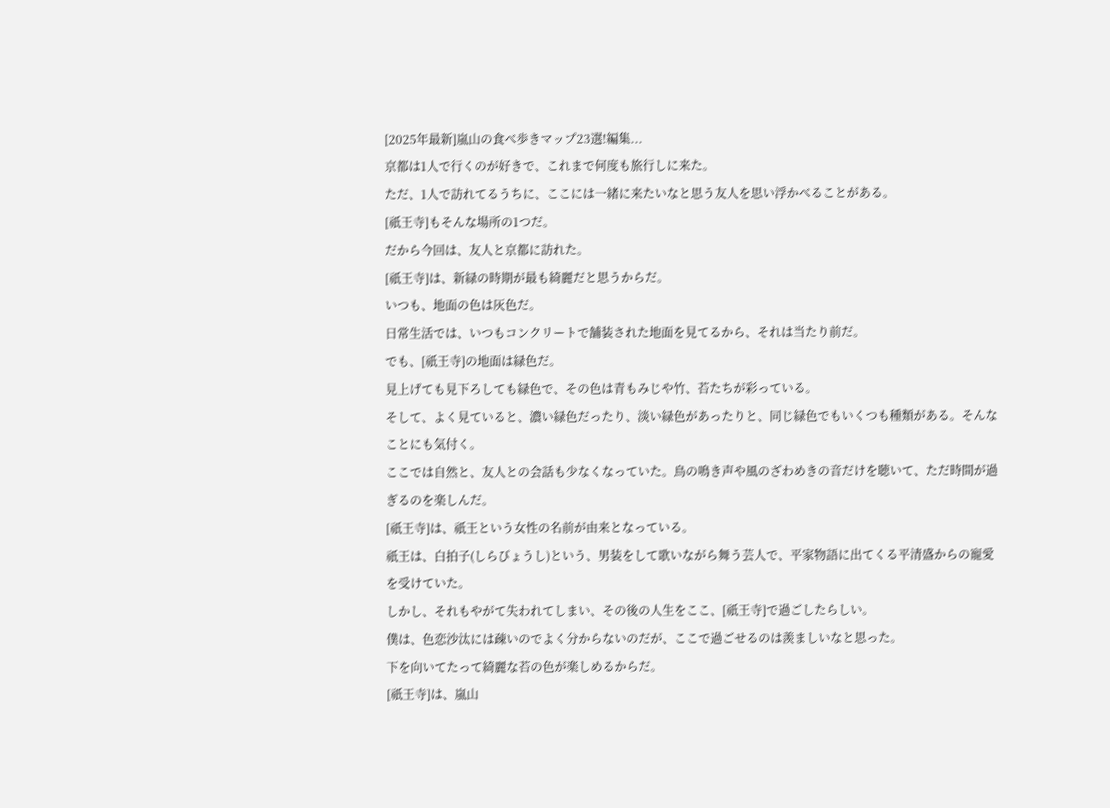[2025年最新]嵐山の食べ歩きマップ23選!編集...
京都は1人で行くのが好きで、これまで何度も旅行しに来た。
ただ、1人で訪れてるうちに、ここには一緒に来たいなと思う友人を思い浮かべることがある。
[祇王寺]もそんな場所の1つだ。
だから今回は、友人と京都に訪れた。
[祇王寺]は、新緑の時期が最も綺麗だと思うからだ。
いつも、地面の色は灰色だ。
日常生活では、いつもコンクリートで舗装された地面を見てるから、それは当たり前だ。
でも、[祇王寺]の地面は緑色だ。
見上げても見下ろしても緑色で、その色は青もみじや竹、苔たちが彩っている。
そして、よく見ていると、濃い緑色だったり、淡い緑色があったりと、同じ緑色でもいくつも種類がある。そんなことにも気付く。
ここでは自然と、友人との会話も少なくなっていた。鳥の鳴き声や風のざわめきの音だけを聴いて、ただ時間が過ぎるのを楽しんだ。
[祇王寺]は、祇王という女性の名前が由来となっている。
祇王は、白拍子(しらびょうし)という、男装をして歌いながら舞う芸人で、平家物語に出てくる平清盛からの寵愛を受けていた。
しかし、それもやがて失われてしまい、その後の人生をここ、[祇王寺]で過ごしたらしい。
僕は、色恋沙汰には疎いのでよく分からないのだが、ここで過ごせるのは羨ましいなと思った。
下を向いてたって綺麗な苔の色が楽しめるからだ。
[祇王寺]は、嵐山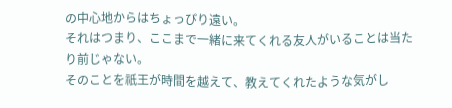の中心地からはちょっぴり遠い。
それはつまり、ここまで一緒に来てくれる友人がいることは当たり前じゃない。
そのことを祇王が時間を越えて、教えてくれたような気がし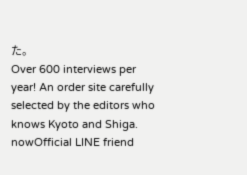た。
Over 600 interviews per year! An order site carefully selected by the editors who knows Kyoto and Shiga.
nowOfficial LINE friend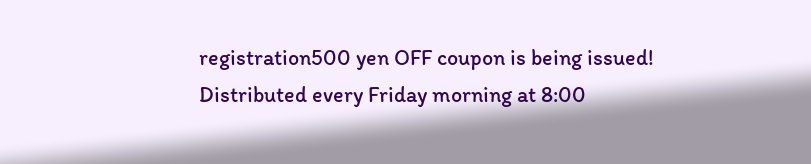registration500 yen OFF coupon is being issued!
Distributed every Friday morning at 8:00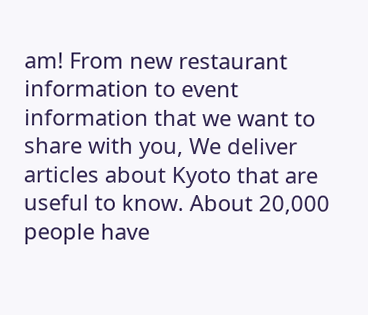am! From new restaurant information to event information that we want to share with you, We deliver articles about Kyoto that are useful to know. About 20,000 people have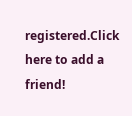registered.Click here to add a friend!